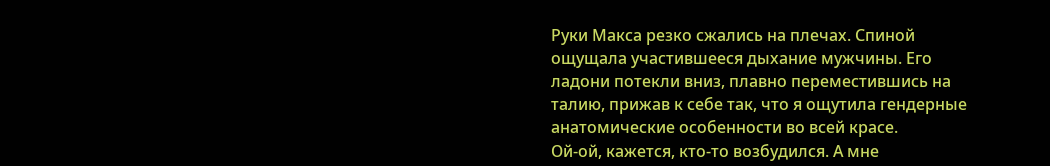Руки Макса резко сжались на плечах. Спиной ощущала участившееся дыхание мужчины. Его ладони потекли вниз, плавно переместившись на талию, прижав к себе так, что я ощутила гендерные анатомические особенности во всей красе.
Ой-ой, кажется, кто-то возбудился. А мне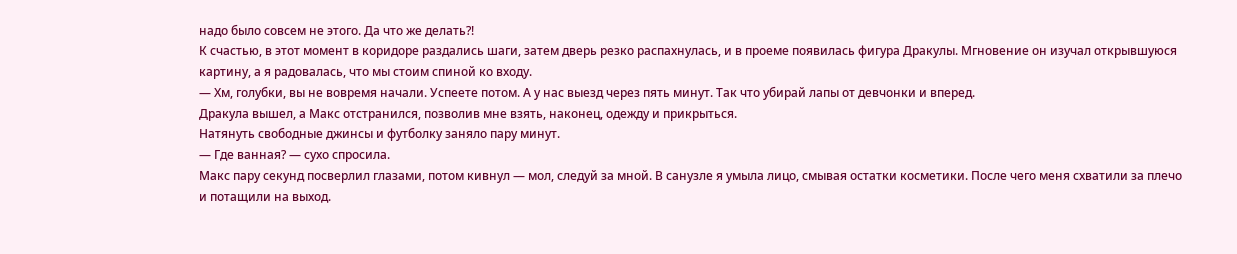надо было совсем не этого. Да что же делать?!
К счастью, в этот момент в коридоре раздались шаги, затем дверь резко распахнулась, и в проеме появилась фигура Дракулы. Мгновение он изучал открывшуюся картину, а я радовалась, что мы стоим спиной ко входу.
— Хм, голубки, вы не вовремя начали. Успеете потом. А у нас выезд через пять минут. Так что убирай лапы от девчонки и вперед.
Дракула вышел, а Макс отстранился, позволив мне взять, наконец, одежду и прикрыться.
Натянуть свободные джинсы и футболку заняло пару минут.
— Где ванная? — сухо спросила.
Макс пару секунд посверлил глазами, потом кивнул — мол, следуй за мной. В санузле я умыла лицо, смывая остатки косметики. После чего меня схватили за плечо и потащили на выход.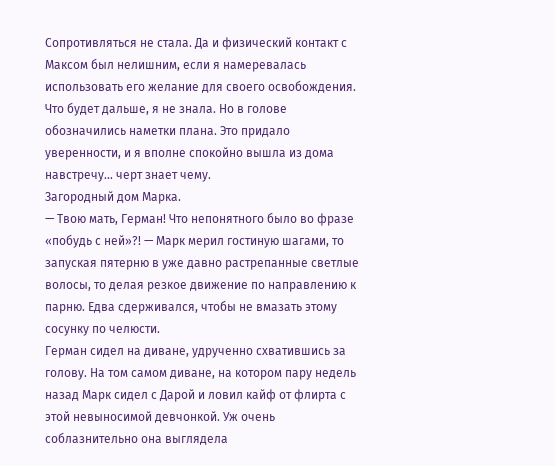Сопротивляться не стала. Да и физический контакт с Максом был нелишним, если я намеревалась использовать его желание для своего освобождения.
Что будет дальше, я не знала. Но в голове обозначились наметки плана. Это придало уверенности, и я вполне спокойно вышла из дома навстречу… черт знает чему.
Загородный дом Марка.
— Твою мать, Герман! Что непонятного было во фразе «побудь с ней»?! — Марк мерил гостиную шагами, то запуская пятерню в уже давно растрепанные светлые волосы, то делая резкое движение по направлению к парню. Едва сдерживался, чтобы не вмазать этому сосунку по челюсти.
Герман сидел на диване, удрученно схватившись за голову. На том самом диване, на котором пару недель назад Марк сидел с Дарой и ловил кайф от флирта с этой невыносимой девчонкой. Уж очень соблазнительно она выглядела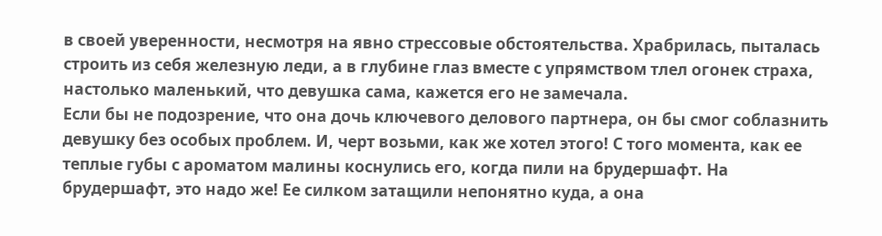в своей уверенности, несмотря на явно стрессовые обстоятельства. Храбрилась, пыталась строить из себя железную леди, а в глубине глаз вместе с упрямством тлел огонек страха, настолько маленький, что девушка сама, кажется его не замечала.
Если бы не подозрение, что она дочь ключевого делового партнера, он бы смог соблазнить девушку без особых проблем. И, черт возьми, как же хотел этого! С того момента, как ее теплые губы с ароматом малины коснулись его, когда пили на брудершафт. На брудершафт, это надо же! Ее силком затащили непонятно куда, а она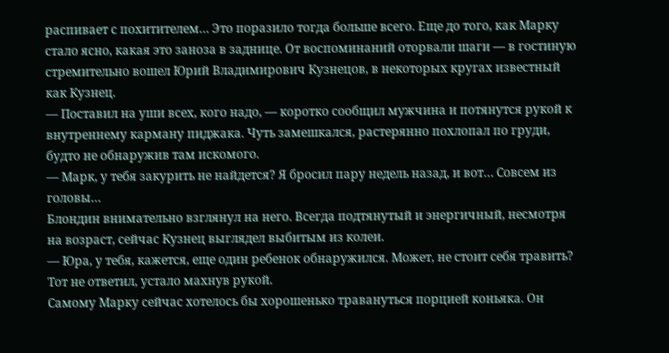распивает с похитителем… Это поразило тогда больше всего. Еще до того, как Марку стало ясно, какая это заноза в заднице. От воспоминаний оторвали шаги — в гостиную стремительно вошел Юрий Владимирович Кузнецов, в некоторых кругах известный как Кузнец.
— Поставил на уши всех, кого надо, — коротко сообщил мужчина и потянутся рукой к внутреннему карману пиджака. Чуть замешкался, растерянно похлопал по груди, будто не обнаружив там искомого.
— Марк, у тебя закурить не найдется? Я бросил пару недель назад, и вот… Совсем из головы…
Блондин внимательно взглянул на него. Всегда подтянутый и энергичный, несмотря на возраст, сейчас Кузнец выглядел выбитым из колеи.
— Юра, у тебя, кажется, еще один ребенок обнаружился. Может, не стоит себя травить?
Тот не ответил, устало махнув рукой.
Самому Марку сейчас хотелось бы хорошенько травануться порцией коньяка. Он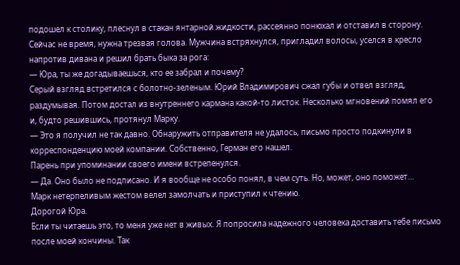подошел к столику, плеснул в стакан янтарной жидкости, рассеянно понюхал и отставил в сторону. Сейчас не время, нужна трезвая голова. Мужчина встряхнулся, пригладил волосы, уселся в кресло напротив дивана и решил брать быка за рога:
— Юра, ты же догадываешься, кто ее забрал и почему?
Серый взгляд встретился с болотно-зеленым. Юрий Владимирович сжал губы и отвел взгляд, раздумывая. Потом достал из внутреннего кармана какой-то листок. Несколько мгновений помял его и, будто решившись, протянул Марку.
— Это я получил не так давно. Обнаружить отправителя не удалось, письмо просто подкинули в корреспонденцию моей компании. Собственно, Герман его нашел.
Парень при упоминании своего имени встрепенулся.
— Да. Оно было не подписано. И я вообще не особо понял, в чем суть. Но, может, оно поможет…
Марк нетерпеливым жестом велел замолчать и приступил к чтению.
Дорогой Юра.
Если ты читаешь это, то меня уже нет в живых. Я попросила надежного человека доставить тебе письмо после моей кончины. Так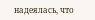надеялась, что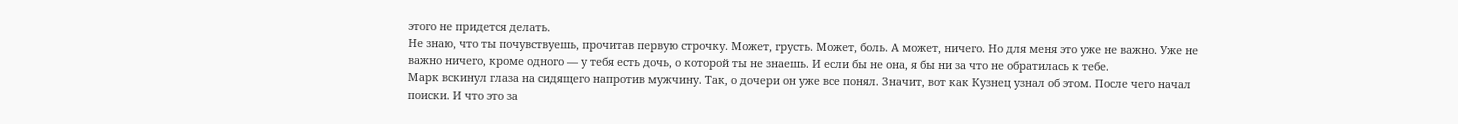этого не придется делать.
Не знаю, что ты почувствуешь, прочитав первую строчку. Может, грусть. Может, боль. А может, ничего. Но для меня это уже не важно. Уже не важно ничего, кроме одного — у тебя есть дочь, о которой ты не знаешь. И если бы не она, я бы ни за что не обратилась к тебе.
Марк вскинул глаза на сидящего напротив мужчину. Так, о дочери он уже все понял. Значит, вот как Кузнец узнал об этом. После чего начал поиски. И что это за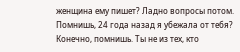женщина ему пишет? Ладно вопросы потом.
Помнишь, 24 года назад я убежала от тебя? Конечно, помнишь. Ты не из тех, кто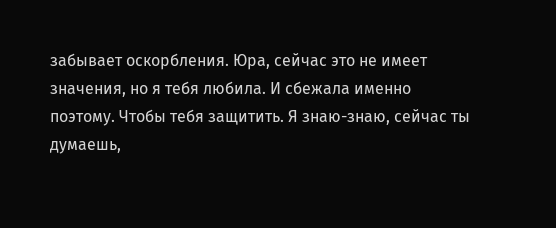забывает оскорбления. Юра, сейчас это не имеет значения, но я тебя любила. И сбежала именно поэтому. Чтобы тебя защитить. Я знаю-знаю, сейчас ты думаешь,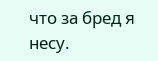что за бред я несу.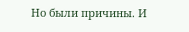Но были причины. И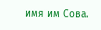имя им Сова.